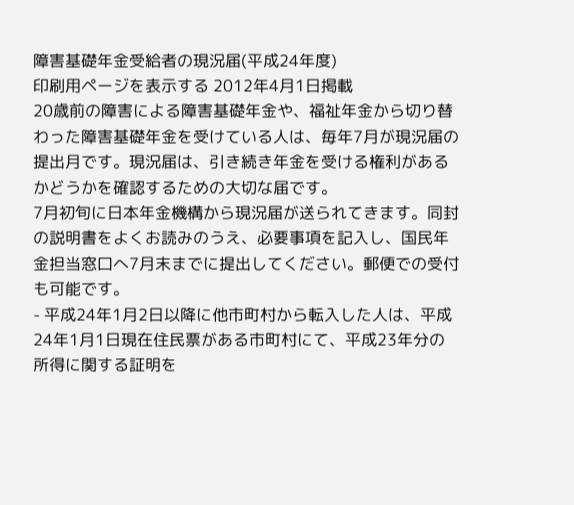障害基礎年金受給者の現況届(平成24年度)
印刷用ページを表示する 2012年4月1日掲載
20歳前の障害による障害基礎年金や、福祉年金から切り替わった障害基礎年金を受けている人は、毎年7月が現況届の提出月です。現況届は、引き続き年金を受ける権利があるかどうかを確認するための大切な届です。
7月初旬に日本年金機構から現況届が送られてきます。同封の説明書をよくお読みのうえ、必要事項を記入し、国民年金担当窓口へ7月末までに提出してください。郵便での受付も可能です。
- 平成24年1月2日以降に他市町村から転入した人は、平成24年1月1日現在住民票がある市町村にて、平成23年分の所得に関する証明を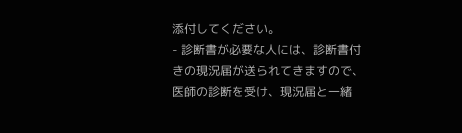添付してください。
- 診断書が必要な人には、診断書付きの現況届が送られてきますので、医師の診断を受け、現況届と一緒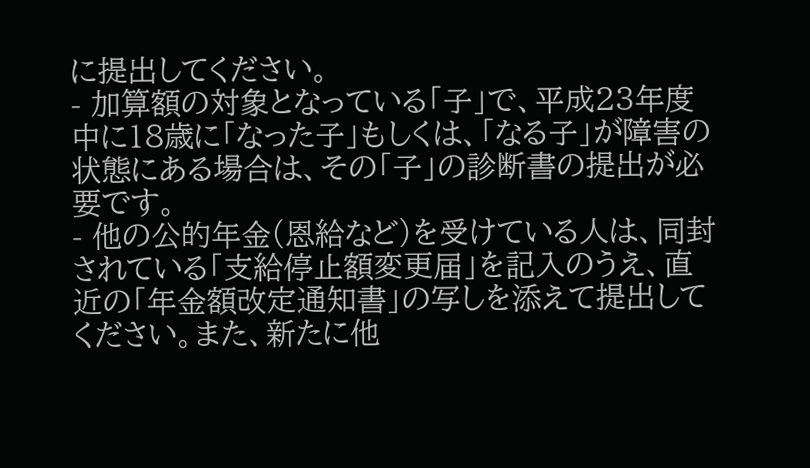に提出してください。
- 加算額の対象となっている「子」で、平成23年度中に18歳に「なった子」もしくは、「なる子」が障害の状態にある場合は、その「子」の診断書の提出が必要です。
- 他の公的年金(恩給など)を受けている人は、同封されている「支給停止額変更届」を記入のうえ、直近の「年金額改定通知書」の写しを添えて提出してください。また、新たに他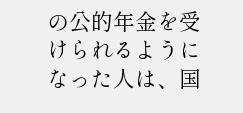の公的年金を受けられるようになった人は、国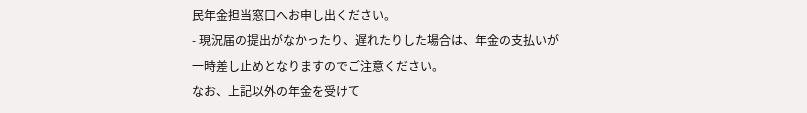民年金担当窓口へお申し出ください。
- 現況届の提出がなかったり、遅れたりした場合は、年金の支払いが一時差し止めとなりますのでご注意ください。
なお、上記以外の年金を受けて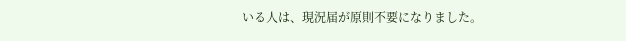いる人は、現況届が原則不要になりました。